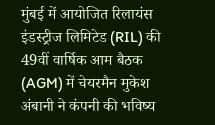मुंबई में आयोजित रिलायंस इंडस्ट्रीज लिमिटेड (RIL) की 49वीं वार्षिक आम बैठक (AGM) में चेयरमैन मुकेश अंबानी ने कंपनी की भविष्य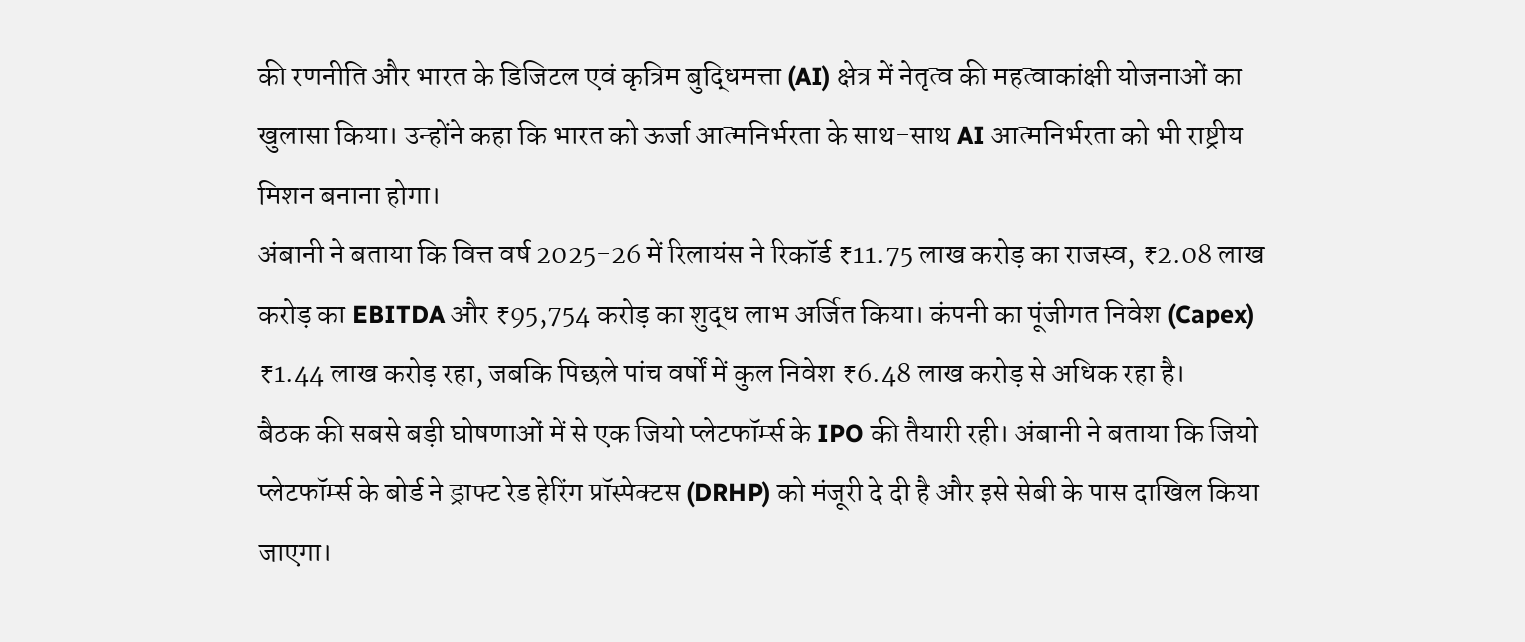की रणनीति और भारत के डिजिटल एवं कृत्रिम बुद्धिमत्ता (AI) क्षेत्र में नेतृत्व की महत्वाकांक्षी योजनाओं का खुलासा किया। उन्होंने कहा कि भारत को ऊर्जा आत्मनिर्भरता के साथ-साथ AI आत्मनिर्भरता को भी राष्ट्रीय मिशन बनाना होगा।
अंबानी ने बताया कि वित्त वर्ष 2025-26 में रिलायंस ने रिकॉर्ड ₹11.75 लाख करोड़ का राजस्व, ₹2.08 लाख करोड़ का EBITDA और ₹95,754 करोड़ का शुद्ध लाभ अर्जित किया। कंपनी का पूंजीगत निवेश (Capex) ₹1.44 लाख करोड़ रहा, जबकि पिछले पांच वर्षों में कुल निवेश ₹6.48 लाख करोड़ से अधिक रहा है।
बैठक की सबसे बड़ी घोषणाओं में से एक जियो प्लेटफॉर्म्स के IPO की तैयारी रही। अंबानी ने बताया कि जियो प्लेटफॉर्म्स के बोर्ड ने ड्राफ्ट रेड हेरिंग प्रॉस्पेक्टस (DRHP) को मंजूरी दे दी है और इसे सेबी के पास दाखिल किया जाएगा।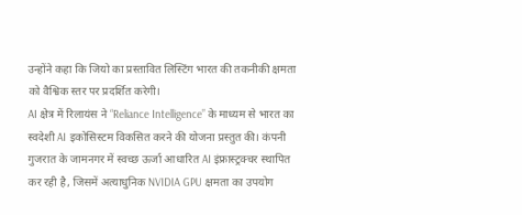उन्होंने कहा कि जियो का प्रस्तावित लिस्टिंग भारत की तकनीकी क्षमता को वैश्विक स्तर पर प्रदर्शित करेगी।
AI क्षेत्र में रिलायंस ने “Reliance Intelligence” के माध्यम से भारत का स्वदेशी AI इकोसिस्टम विकसित करने की योजना प्रस्तुत की। कंपनी गुजरात के जामनगर में स्वच्छ ऊर्जा आधारित AI इंफ्रास्ट्रक्चर स्थापित कर रही है, जिसमें अत्याधुनिक NVIDIA GPU क्षमता का उपयोग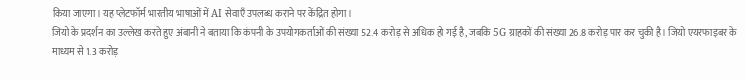किया जाएगा। यह प्लेटफॉर्म भारतीय भाषाओं में AI सेवाएँ उपलब्ध कराने पर केंद्रित होगा।
जियो के प्रदर्शन का उल्लेख करते हुए अंबानी ने बताया कि कंपनी के उपयोगकर्ताओं की संख्या 52.4 करोड़ से अधिक हो गई है, जबकि 5G ग्राहकों की संख्या 26.8 करोड़ पार कर चुकी है। जियो एयरफाइबर के माध्यम से 1.3 करोड़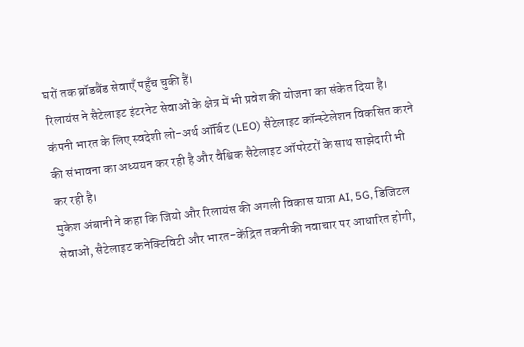घरों तक ब्रॉडबैंड सेवाएँ पहुँच चुकी हैं।
रिलायंस ने सैटेलाइट इंटरनेट सेवाओं के क्षेत्र में भी प्रवेश की योजना का संकेत दिया है। कंपनी भारत के लिए स्वदेशी लो-अर्थ ऑर्बिट (LEO) सैटेलाइट कॉन्स्टेलेशन विकसित करने की संभावना का अध्ययन कर रही है और वैश्विक सैटेलाइट ऑपरेटरों के साथ साझेदारी भी कर रही है।
मुकेश अंबानी ने कहा कि जियो और रिलायंस की अगली विकास यात्रा AI, 5G, डिजिटल सेवाओं, सैटेलाइट कनेक्टिविटी और भारत-केंद्रित तकनीकी नवाचार पर आधारित होगी,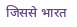जिससे भारत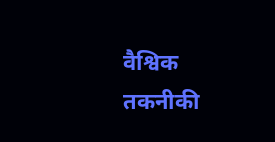वैश्विक तकनीकी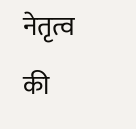नेतृत्व की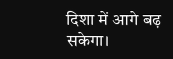दिशा में आगे बढ़ सकेगा।